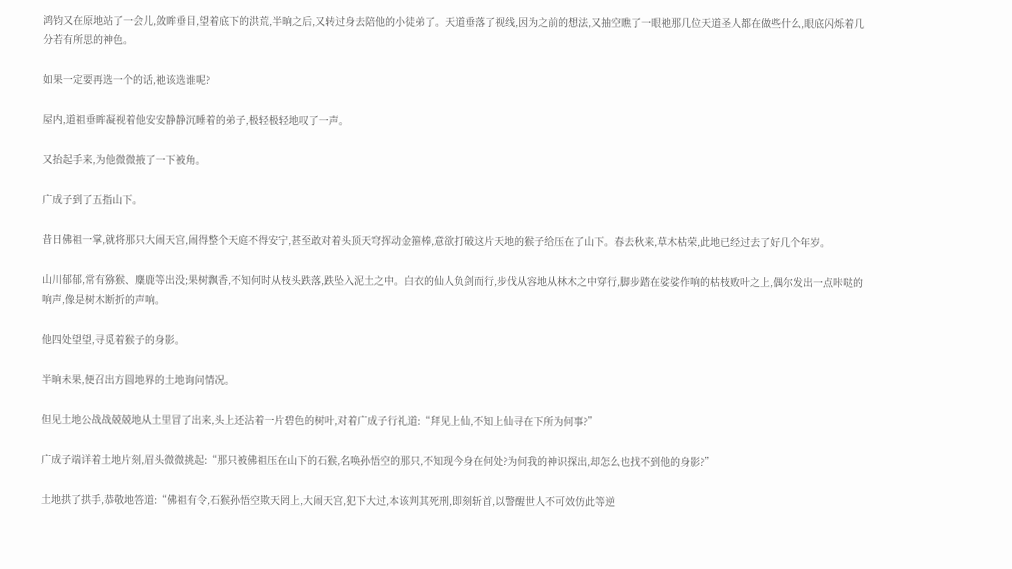鸿钧又在原地站了一会儿,敛眸垂目,望着底下的洪荒,半晌之后,又转过身去陪他的小徒弟了。天道垂落了视线,因为之前的想法,又抽空瞧了一眼祂那几位天道圣人都在做些什么,眼底闪烁着几分若有所思的神色。

如果一定要再选一个的话,祂该选谁呢?

屋内,道祖垂眸凝视着他安安静静沉睡着的弟子,极轻极轻地叹了一声。

又抬起手来,为他微微掖了一下被角。

广成子到了五指山下。

昔日佛祖一掌,就将那只大闹天宫,闹得整个天庭不得安宁,甚至敢对着头顶天穹挥动金箍棒,意欲打破这片天地的猴子给压在了山下。春去秋来,草木枯荣,此地已经过去了好几个年岁。

山川郁郁,常有猕猴、麋鹿等出没;果树飘香,不知何时从枝头跌落,跌坠入泥土之中。白衣的仙人负剑而行,步伐从容地从林木之中穿行,脚步踏在娑娑作响的枯枝败叶之上,偶尔发出一点咔哒的响声,像是树木断折的声响。

他四处望望,寻觅着猴子的身影。

半晌未果,便召出方圆地界的土地询问情况。

但见土地公战战兢兢地从土里冒了出来,头上还沾着一片碧色的树叶,对着广成子行礼道:“拜见上仙,不知上仙寻在下所为何事?”

广成子端详着土地片刻,眉头微微挑起:“那只被佛祖压在山下的石猴,名唤孙悟空的那只,不知现今身在何处?为何我的神识探出,却怎么也找不到他的身影?”

土地拱了拱手,恭敬地答道:“佛祖有令,石猴孙悟空欺天罔上,大闹天宫,犯下大过,本该判其死刑,即刻斩首,以警醒世人不可效仿此等逆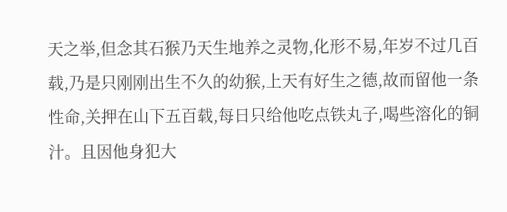天之举,但念其石猴乃天生地养之灵物,化形不易,年岁不过几百载,乃是只刚刚出生不久的幼猴,上天有好生之德,故而留他一条性命,关押在山下五百载,每日只给他吃点铁丸子,喝些溶化的铜汁。且因他身犯大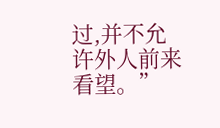过,并不允许外人前来看望。”